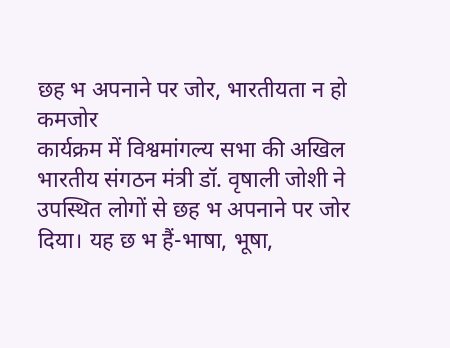छह भ अपनाने पर जोर, भारतीयता न हो कमजोर
कार्यक्रम में विश्वमांगल्य सभा की अखिल भारतीय संगठन मंत्री डॉ. वृषाली जोशी ने उपस्थित लोगों से छह भ अपनाने पर जोर दिया। यह छ भ हैं-भाषा, भूषा,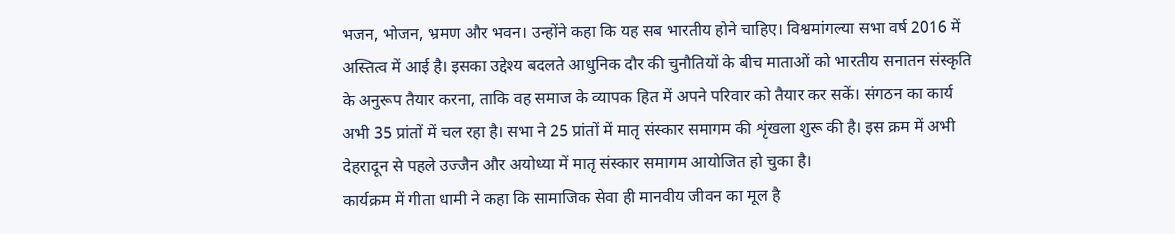भजन, भोजन, भ्रमण और भवन। उन्होंने कहा कि यह सब भारतीय होने चाहिए। विश्वमांगल्या सभा वर्ष 2016 में अस्तित्व में आई है। इसका उद्देश्य बदलते आधुनिक दौर की चुनौतियों के बीच माताओं को भारतीय सनातन संस्कृति के अनुरूप तैयार करना, ताकि वह समाज के व्यापक हित में अपने परिवार को तैयार कर सकें। संगठन का कार्य अभी 35 प्रांतों में चल रहा है। सभा ने 25 प्रांतों में मातृ संस्कार समागम की शृंखला शुरू की है। इस क्रम में अभी देहरादून से पहले उज्जैन और अयोध्या में मातृ संस्कार समागम आयोजित हो चुका है।
कार्यक्रम में गीता धामी ने कहा कि सामाजिक सेवा ही मानवीय जीवन का मूल है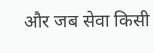और जब सेवा किसी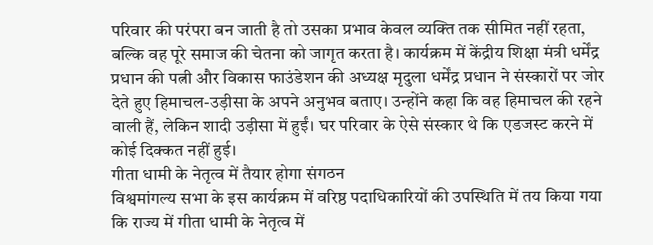परिवार की परंपरा बन जाती है तो उसका प्रभाव केवल व्यक्ति तक सीमित नहीं रहता, बल्कि वह पूरे समाज की चेतना को जागृत करता है। कार्यक्रम में केंद्रीय शिक्षा मंत्री धर्मेंद्र प्रधान की पत्नी और विकास फाउंडेशन की अध्यक्ष मृदुला धर्मेंद्र प्रधान ने संस्कारों पर जोर देते हुए हिमाचल-उड़ीसा के अपने अनुभव बताए। उन्होंने कहा कि वह हिमाचल की रहने वाली हैं, लेकिन शादी उड़ीसा में हुईं। घर परिवार के ऐसे संस्कार थे कि एडजस्ट करने में कोई दिक्कत नहीं हुई।
गीता धामी के नेतृत्व में तैयार होगा संगठन
विश्वमांगल्य सभा के इस कार्यक्रम में वरिष्ठ पदाधिकारियों की उपस्थिति में तय किया गया कि राज्य में गीता धामी के नेतृत्व में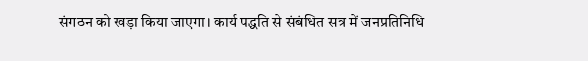संगठन को खड़ा किया जाएगा। कार्य पद्धति से संबंधित सत्र में जनप्रतिनिधि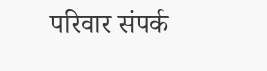परिवार संपर्क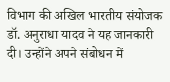विभाग की अखिल भारतीय संयोजक डॉ. अनुराधा यादव ने यह जानकारी दी। उन्होंने अपने संबोधन में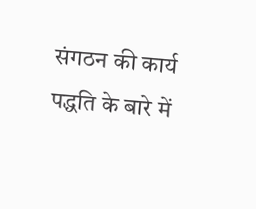संगठन की कार्य पद्धति के बारे में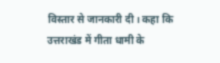विस्तार से जानकारी दी। कहा कि उत्तराखंड में गीता धामी के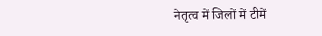नेतृत्व में जिलों में टीमें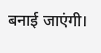बनाई जाएंगी।